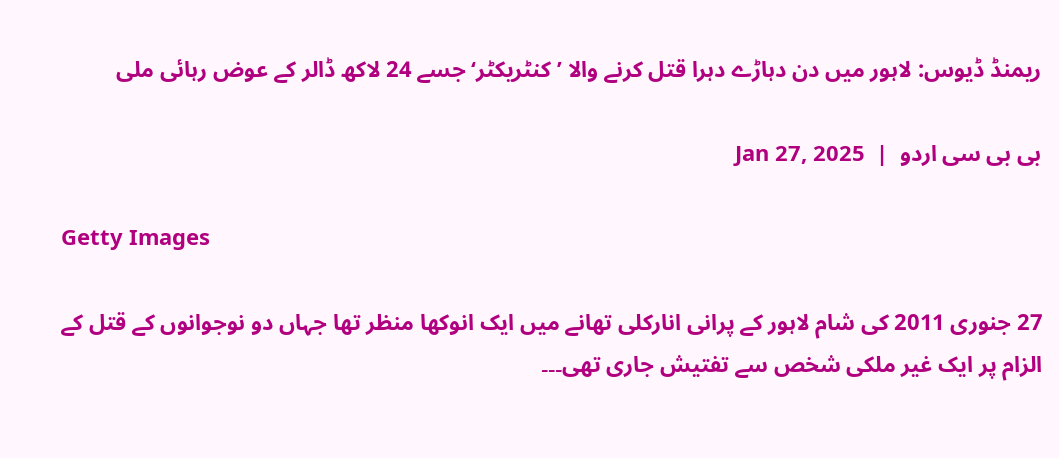ریمنڈ ڈیوس: لاہور میں دن دہاڑے دہرا قتل کرنے والا ’کنٹریکٹر‘ جسے 24 لاکھ ڈالر کے عوض رہائی ملی

بی بی سی اردو  |  Jan 27, 2025

Getty Images

27 جنوری 2011 کی شام لاہور کے پرانی انارکلی تھانے میں ایک انوکھا منظر تھا جہاں دو نوجوانوں کے قتل کے الزام پر ایک غیر ملکی شخص سے تفتیش جاری تھی۔۔۔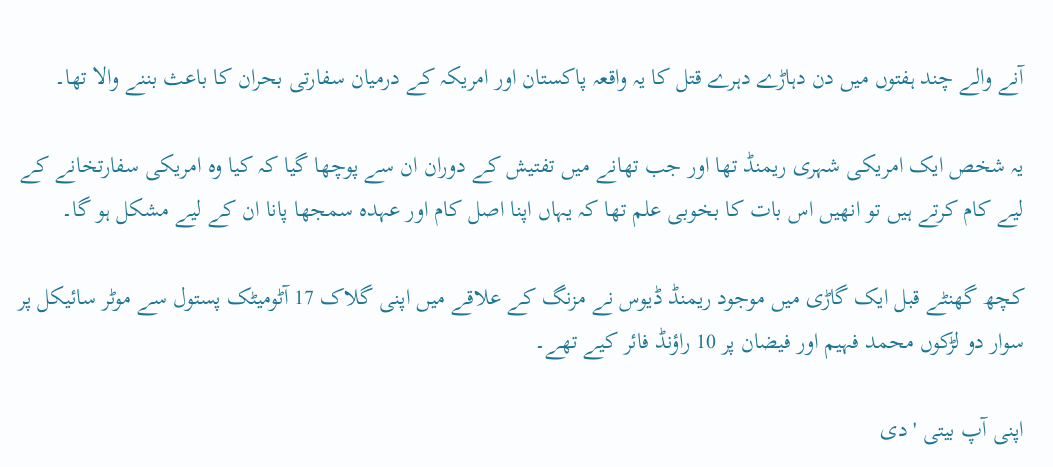آنے والے چند ہفتوں میں دن دہاڑے دہرے قتل کا یہ واقعہ پاکستان اور امریکہ کے درمیان سفارتی بحران کا باعث بننے والا تھا۔

یہ شخص ایک امریکی شہری ریمنڈ تھا اور جب تھانے میں تفتیش کے دوران ان سے پوچھا گیا کہ کیا وہ امریکی سفارتخانے کے لیے کام کرتے ہیں تو انھیں اس بات کا بخوبی علم تھا کہ یہاں اپنا اصل کام اور عہدہ سمجھا پانا ان کے لیے مشکل ہو گا۔

کچھ گھنٹے قبل ایک گاڑی میں موجود ریمنڈ ڈیوس نے مزنگ کے علاقے میں اپنی گلاک 17 آٹومیٹک پستول سے موٹر سائیکل پر سوار دو لڑکوں محمد فہیم اور فیضان پر 10 راؤنڈ فائر کیے تھے۔

اپنی آپ بیتی 'دی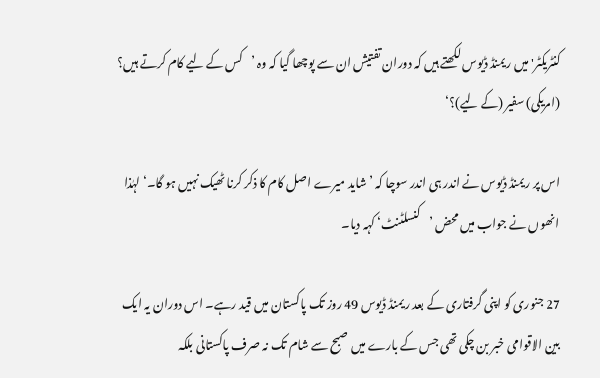کنٹریکٹر' میں ریمنڈ ڈیوس لکھتے ہیں کہ دوران تفتیش ان سے پوچھا گیا کہ وہ ’کس کے لیے کام کرتے ہیں؟ (امریکی) سفیر (کے لیے)؟‘

اس پر ریمنڈ ڈیوس نے اندر ہی اندر سوچا کہ ’شاید میرے اصل کام کا ذکر کرنا ٹھیک نہیں ہو گا۔‘ لہٰذا انھوں نے جواب میں محض ’کنسلٹنٹ‘ کہہ دیا۔

27 جنوری کو اپنی گرفتاری کے بعد ریمنڈ ڈیوس 49 روز تک پاکستان میں قید رہے۔ اس دوران یہ ایک بین الاقوامی خبر بن چکی تھی جس کے بارے میں صبح سے شام تک نہ صرف پاکستانی بلکہ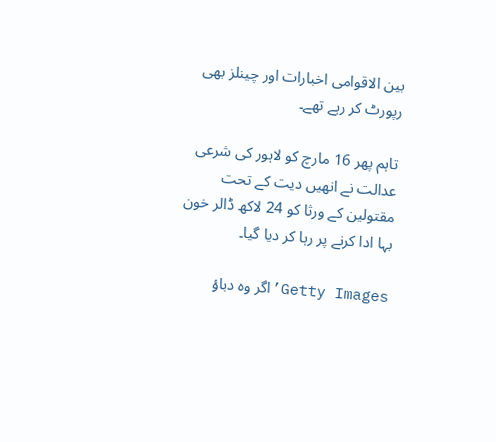بین الاقوامی اخبارات اور چینلز بھی رپورٹ کر رہے تھے۔

تاہم پھر 16 مارچ کو لاہور کی شرعی عدالت نے انھیں دیت کے تحت مقتولین کے ورثا کو 24 لاکھ ڈالر خون بہا ادا کرنے پر رہا کر دیا گیا۔

Getty Images’اگر وہ دباؤ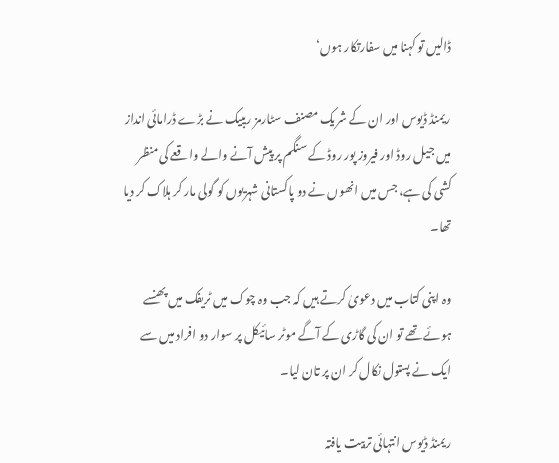ڈالیں تو کہنا میں سفارتکار ہوں‘

ریمنڈ ڈیوس اور ان کے شریک مصنف سٹارمز ریبیک نے بڑے ڈرامائی انداز میں جیل روڈ اور فیروز پور روڈ کے سنگم پر پیش آنے والے واقعے کی منظر کشی کی ہے، جس میں انھوں نے دو پاکستانی شہریوں کو گولی مار کر ہلاک کر دیا تھا۔

وہ اپنی کتاب میں دعویٰ کرتے ہیں کہ جب وہ چوک میں ٹریفک میں پھنسے ہوئے تھے تو ان کی گاڑی کے آگے موٹر سائیکل پر سوار دو افراد میں سے ایک نے پستول نکال کر ان پر تان لیا۔

ریمنڈ ڈیوس انتہائی تربیت یافتہ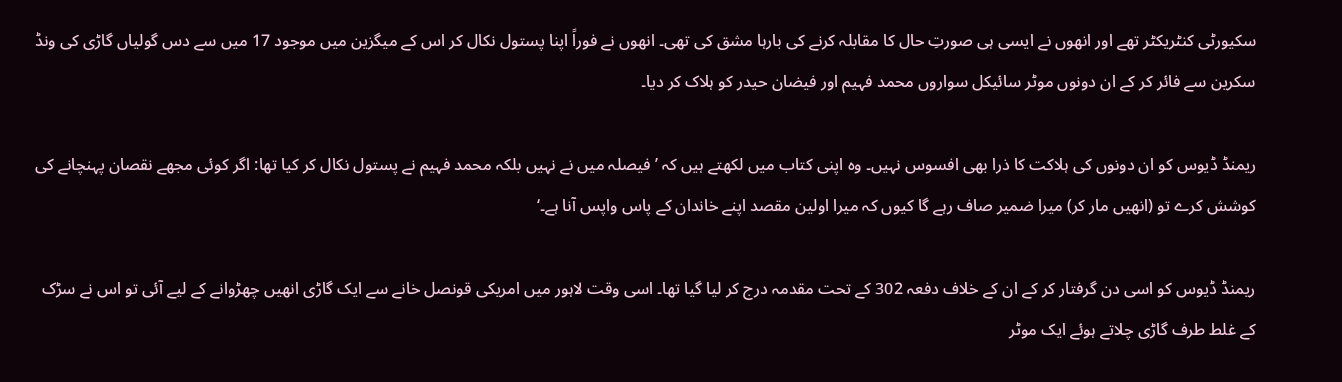سکیورٹی کنٹریکٹر تھے اور انھوں نے ایسی ہی صورتِ حال کا مقابلہ کرنے کی بارہا مشق کی تھی۔ انھوں نے فوراً اپنا پستول نکال کر اس کے میگزین میں موجود 17 میں سے دس گولیاں گاڑی کی ونڈ سکرین سے فائر کر کے ان دونوں موٹر سائیکل سواروں محمد فہیم اور فیضان حیدر کو ہلاک کر دیا۔

ریمنڈ ڈیوس کو ان دونوں کی ہلاکت کا ذرا بھی افسوس نہیں۔ وہ اپنی کتاب میں لکھتے ہیں کہ ’فیصلہ میں نے نہیں بلکہ محمد فہیم نے پستول نکال کر کیا تھا: اگر کوئی مجھے نقصان پہنچانے کی کوشش کرے تو (انھیں مار کر) میرا ضمیر صاف رہے گا کیوں کہ میرا اولین مقصد اپنے خاندان کے پاس واپس آنا ہے۔‘

ریمنڈ ڈیوس کو اسی دن گرفتار کر کے ان کے خلاف دفعہ 302 کے تحت مقدمہ درج کر لیا گیا تھا۔ اسی وقت لاہور میں امریکی قونصل خانے سے ایک گاڑی انھیں چھڑوانے کے لیے آئی تو اس نے سڑک کے غلط طرف گاڑی چلاتے ہوئے ایک موٹر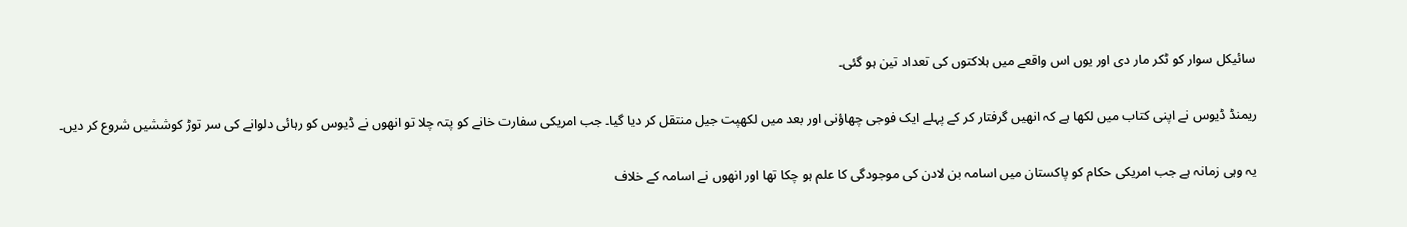سائیکل سوار کو ٹکر مار دی اور یوں اس واقعے میں ہلاکتوں کی تعداد تین ہو گئی۔

ریمنڈ ڈیوس نے اپنی کتاب میں لکھا ہے کہ انھیں گرفتار کر کے پہلے ایک فوجی چھاؤنی اور بعد میں لکھپت جیل منتقل کر دیا گیا۔ جب امریکی سفارت خانے کو پتہ چلا تو انھوں نے ڈیوس کو رہائی دلوانے کی سر توڑ کوششیں شروع کر دیں۔

یہ وہی زمانہ ہے جب امریکی حکام کو پاکستان میں اسامہ بن لادن کی موجودگی کا علم ہو چکا تھا اور انھوں نے اسامہ کے خلاف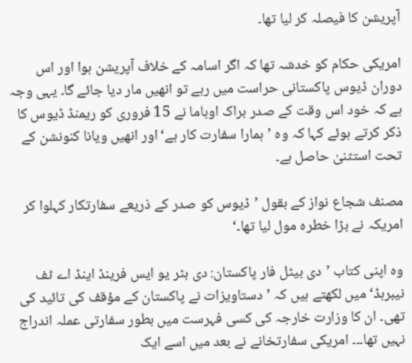آپریشن کا فیصلہ کر لیا تھا۔

امریکی حکام کو خدشہ تھا کہ اگر اسامہ کے خلاف آپریشن ہوا اور اس دوران ڈیوس پاکستانی حراست میں رہے تو انھیں مار دیا جائے گا۔ یہی وجہ ہے کہ خود اس وقت کے صدر براک اوباما نے 15 فروری کو ریمنڈ ڈیوس کا ذکر کرتے ہوئے کہا کہ وہ ’ہمارا سفارت کار ہے‘ اور انھیں ویانا کنونشن کے تحت استثنیٰ حاصل ہے۔

مصنف شجاع نواز کے بقول ’ڈیوس کو صدر کے ذریعے سفارتکار کہلوا کر امریکہ نے بڑا خطرہ مول لیا تھا۔‘

وہ اپنی کتاب ’دی بیٹل فار پاکستان: دی بٹر یو ایس فرینڈ اینڈ اے ٹف نیبرہڈ‘ میں لکھتے ہیں کہ ’دستاویزات نے پاکستان کے مؤقف کی تائید کی تھی۔ ان کا وزارت خارجہ کی کسی فہرست میں بطور سفارتی عملہ اندراج نہیں تھا۔۔۔ امریکی سفارتخانے نے بعد میں اسے ایک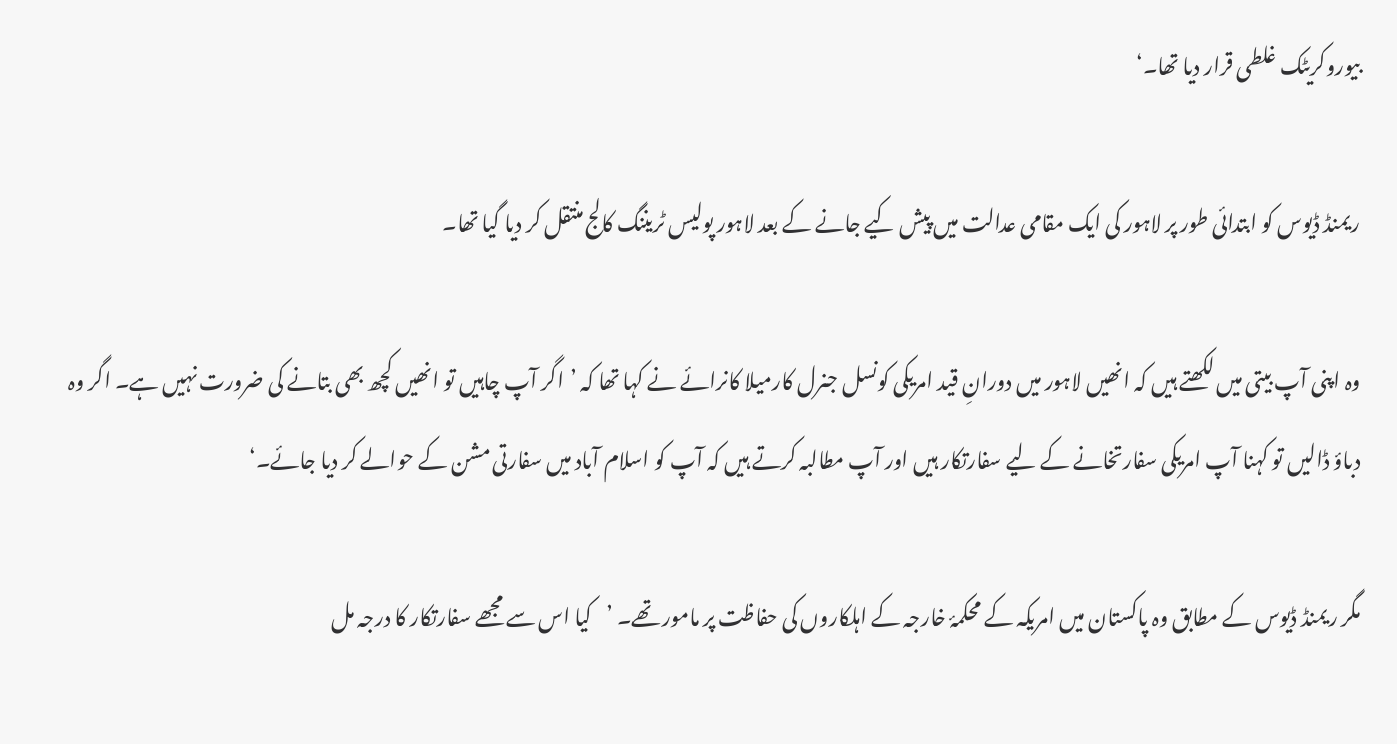بیوروکریٹک غلطی قرار دیا تھا۔‘

ریمنڈ ڈیوس کو ابتدائی طور پر لاہور کی ایک مقامی عدالت میں پیش کیے جانے کے بعد لاہور پولیس ٹریننگ کالج منتقل کر دیا گیا تھا۔

وہ اپنی آپ بیتی میں لکھتے ہیں کہ انھیں لاہور میں دورانِ قید امریکی کونسل جنرل کارمیلا کانرائے نے کہا تھا کہ ’اگر آپ چاہیں تو انھیں کچھ بھی بتانے کی ضرورت نہیں ہے۔ اگر وہ دباؤ ڈالیں تو کہنا آپ امریکی سفارتخانے کے لیے سفارتکار ہیں اور آپ مطالبہ کرتے ہیں کہ آپ کو اسلام آباد میں سفارتی مشن کے حوالے کر دیا جائے۔‘

مگر ریمنڈ ڈیوس کے مطابق وہ پاکستان میں امریکہ کے محکمۂ خارجہ کے اہلکاروں کی حفاظت پر مامور تھے۔ ’کیا اس سے مجھے سفارتکار کا درجہ مل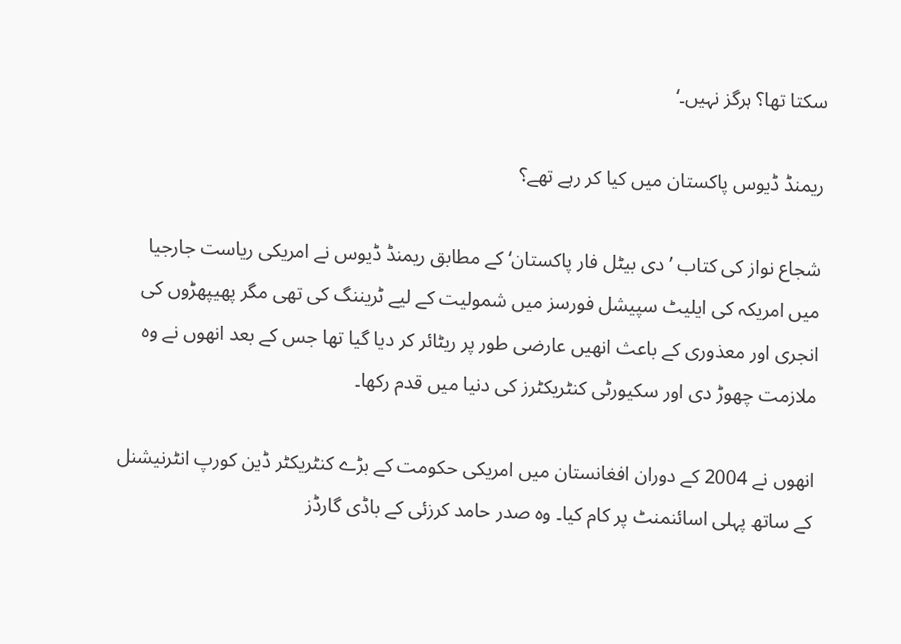سکتا تھا؟ ہرگز نہیں۔‘

ریمنڈ ڈیوس پاکستان میں کیا کر رہے تھے؟

شجاع نواز کی کتاب ’دی بیٹل فار پاکستان‘ کے مطابق ریمنڈ ڈیوس نے امریکی ریاست جارجیا میں امریکہ کی ایلیٹ سپیشل فورسز میں شمولیت کے لیے ٹریننگ کی تھی مگر پھیپھڑوں کی انجری اور معذوری کے باعث انھیں عارضی طور پر ریٹائر کر دیا گیا تھا جس کے بعد انھوں نے وہ ملازمت چھوڑ دی اور سکیورٹی کنٹریکٹرز کی دنیا میں قدم رکھا۔

انھوں نے 2004 کے دوران افغانستان میں امریکی حکومت کے بڑے کنٹریکٹر ڈین کورپ انٹرنیشنل کے ساتھ پہلی اسائنمنٹ پر کام کیا۔ وہ صدر حامد کرزئی کے باڈی گارڈز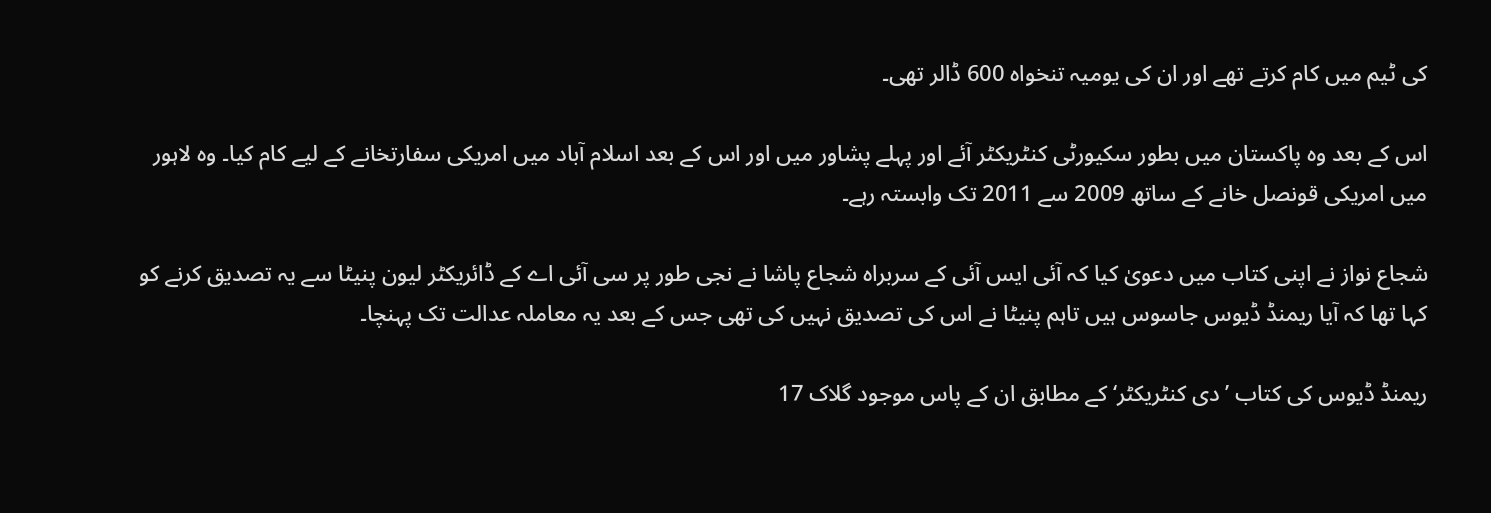کی ٹیم میں کام کرتے تھے اور ان کی یومیہ تنخواہ 600 ڈالر تھی۔

اس کے بعد وہ پاکستان میں بطور سکیورٹی کنٹریکٹر آئے اور پہلے پشاور میں اور اس کے بعد اسلام آباد میں امریکی سفارتخانے کے لیے کام کیا۔ وہ لاہور میں امریکی قونصل خانے کے ساتھ 2009 سے 2011 تک وابستہ رہے۔

شجاع نواز نے اپنی کتاب میں دعویٰ کیا کہ آئی ایس آئی کے سربراہ شجاع پاشا نے نجی طور پر سی آئی اے کے ڈائریکٹر لیون پنیٹا سے یہ تصدیق کرنے کو کہا تھا کہ آیا ریمنڈ ڈیوس جاسوس ہیں تاہم پنیٹا نے اس کی تصدیق نہیں کی تھی جس کے بعد یہ معاملہ عدالت تک پہنچا۔

ریمنڈ ڈیوس کی کتاب ’دی کنٹریکٹر‘ کے مطابق ان کے پاس موجود گلاک 17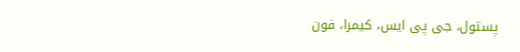پستول، جی پی ایس، کیمرا، فون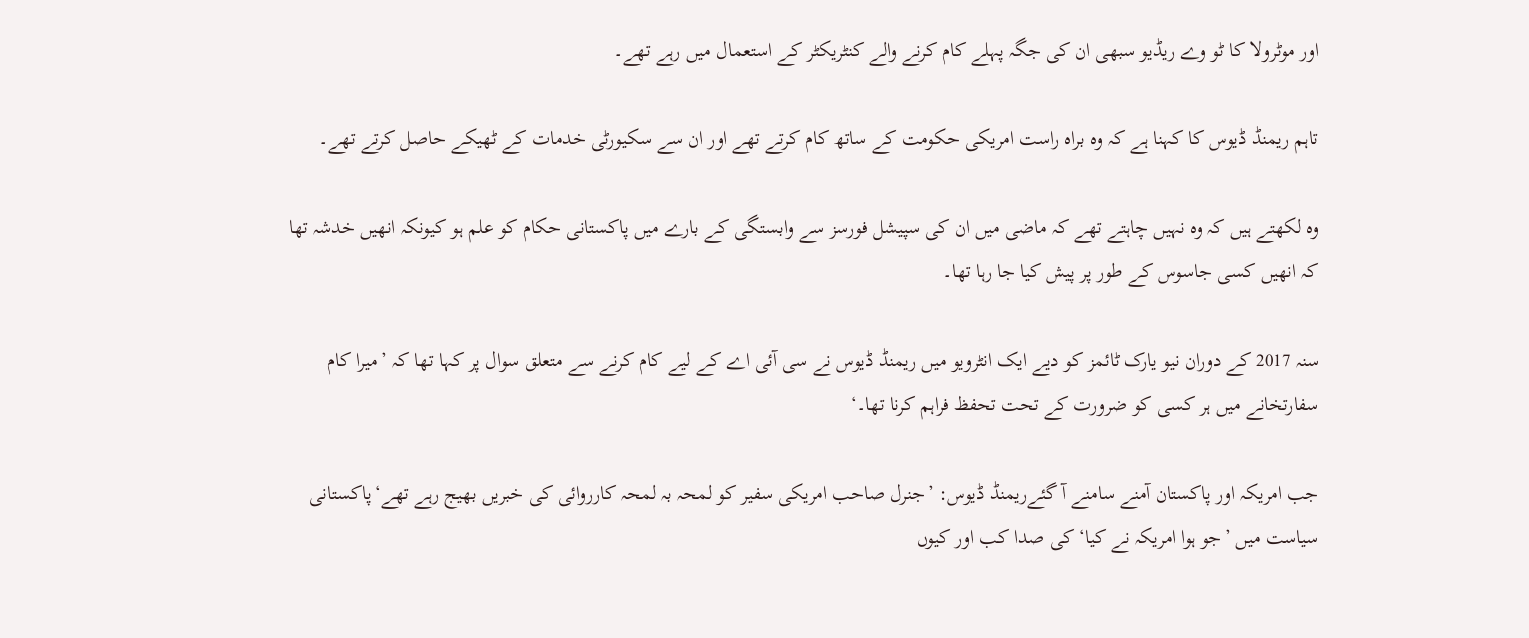اور موٹرولا کا ٹو وے ریڈیو سبھی ان کی جگہ پہلے کام کرنے والے کنٹریکٹر کے استعمال میں رہے تھے۔

تاہم ریمنڈ ڈیوس کا کہنا ہے کہ وہ براہ راست امریکی حکومت کے ساتھ کام کرتے تھے اور ان سے سکیورٹی خدمات کے ٹھیکے حاصل کرتے تھے۔

وہ لکھتے ہیں کہ وہ نہیں چاہتے تھے کہ ماضی میں ان کی سپیشل فورسز سے وابستگی کے بارے میں پاکستانی حکام کو علم ہو کیونکہ انھیں خدشہ تھا کہ انھیں کسی جاسوس کے طور پر پیش کیا جا رہا تھا۔

سنہ 2017 کے دوران نیو یارک ٹائمز کو دیے ایک انٹرویو میں ریمنڈ ڈیوس نے سی آئی اے کے لیے کام کرنے سے متعلق سوال پر کہا تھا کہ ’میرا کام سفارتخانے میں ہر کسی کو ضرورت کے تحت تحفظ فراہم کرنا تھا۔‘

جب امریکہ اور پاکستان آمنے سامنے آ گئےریمنڈ ڈیوس: ’جنرل صاحب امریکی سفیر کو لمحہ بہ لمحہ کارروائی کی خبریں بھیج رہے تھے‘پاکستانی سیاست میں ’جو ہوا امریکہ نے کیا‘ کی صدا کب اور کیوں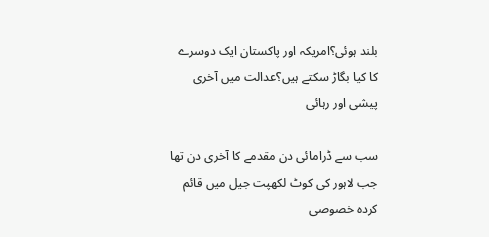بلند ہوئی؟امریکہ اور پاکستان ایک دوسرے کا کیا بگاڑ سکتے ہیں؟عدالت میں آخری پیشی اور رہائی

سب سے ڈرامائی دن مقدمے کا آخری دن تھا جب لاہور کی کوٹ لکھپت جیل میں قائم کردہ خصوصی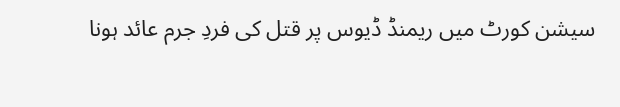سیشن کورٹ میں ریمنڈ ڈیوس پر قتل کی فردِ جرم عائد ہونا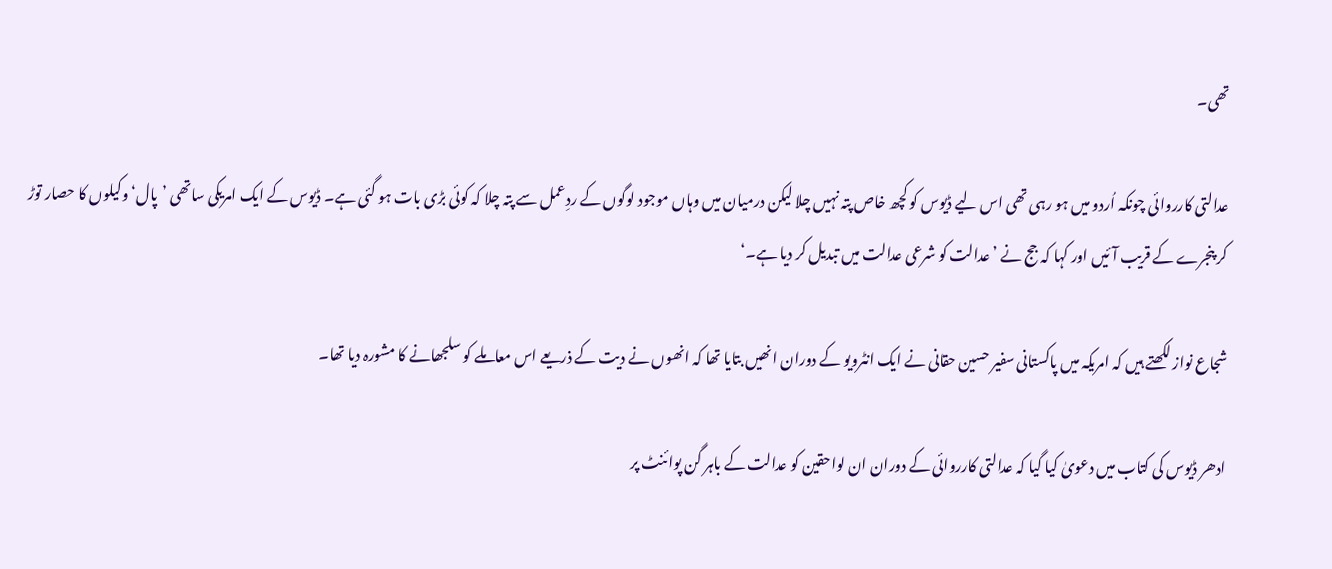تھی۔

عدالتی کارروائی چونکہ اُردو میں ہو رہی تھی اس لیے ڈیوس کو کچھ خاص پتہ نہیں چلا لیکن درمیان میں وہاں موجود لوگوں کے ردِعمل سے پتہ چلا کہ کوئی بڑی بات ہو گئی ہے۔ ڈیوس کے ایک امریکی ساتھی ’پال‘ وکیلوں کا حصار توڑ کر پنجرے کے قریب آئیں اور کہا کہ جج نے ’عدالت کو شرعی عدالت میں تبدیل کر دیا ہے۔‘

شجاع نواز لکھتے ہیں کہ امریکہ میں پاکستانی سفیر حسین حقانی نے ایک انٹرویو کے دوران انھیں بتایا تھا کہ انھوں نے دیت کے ذریعے اس معاملے کو سلجھانے کا مشورہ دیا تھا۔

ادھر ڈیوس کی کتاب میں دعویٰ کیا گیا کہ عدالتی کارروائی کے دوران ان لواحقین کو عدالت کے باہر گن پوائنٹ پر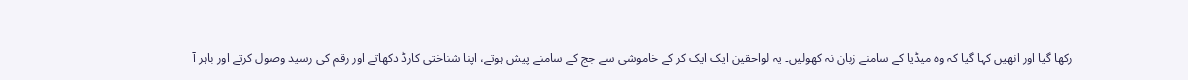رکھا گیا اور انھیں کہا گیا کہ وہ میڈیا کے سامنے زبان نہ کھولیں۔ یہ لواحقین ایک ایک کر کے خاموشی سے جج کے سامنے پیش ہوتے، اپنا شناختی کارڈ دکھاتے اور رقم کی رسید وصول کرتے اور باہر آ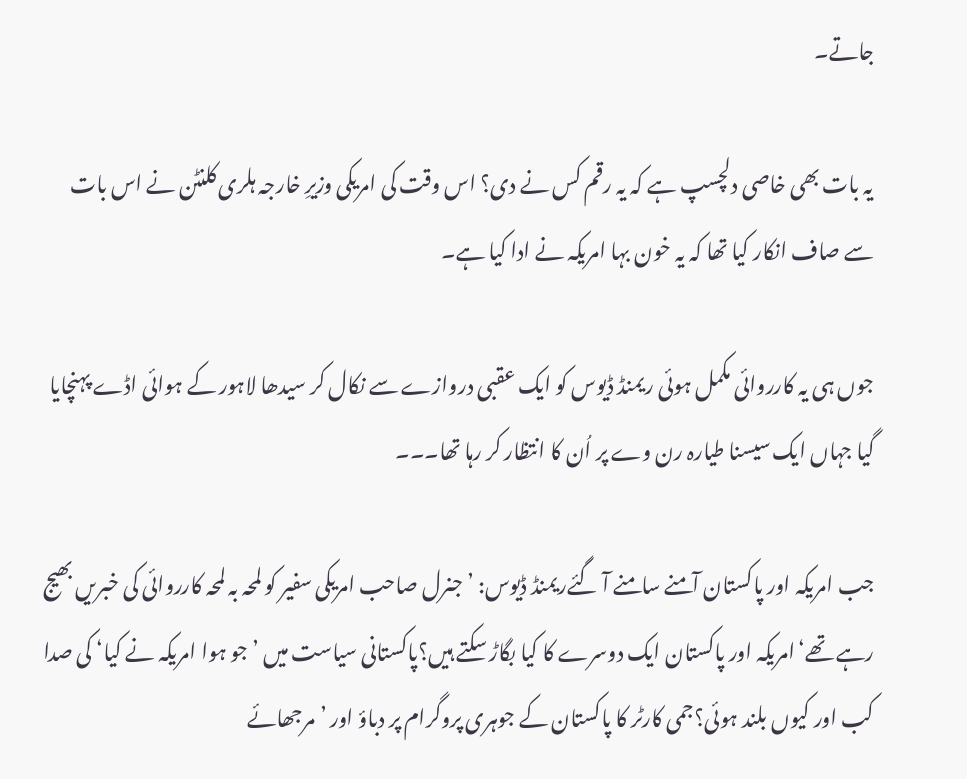جاتے۔

یہ بات بھی خاصی دلچسپ ہے کہ یہ رقم کس نے دی؟ اس وقت کی امریکی وزیرِ خارجہ ہلری کلنٹن نے اس بات سے صاف انکار کیا تھا کہ یہ خون بہا امریکہ نے ادا کیا ہے۔

جوں ہی یہ کارروائی مکمل ہوئی ریمنڈ ڈیوس کو ایک عقبی دروازے سے نکال کر سیدھا لاہور کے ہوائی اڈے پہنچایا گیا جہاں ایک سیسنا طیارہ رن وے پر اُن کا انتظار کر رہا تھا۔۔۔

جب امریکہ اور پاکستان آمنے سامنے آ گئےریمنڈ ڈیوس: ’جنرل صاحب امریکی سفیر کو لمحہ بہ لمحہ کارروائی کی خبریں بھیج رہے تھے‘امریکہ اور پاکستان ایک دوسرے کا کیا بگاڑ سکتے ہیں؟پاکستانی سیاست میں ’جو ہوا امریکہ نے کیا‘ کی صدا کب اور کیوں بلند ہوئی؟جمی کارٹر کا پاکستان کے جوہری پروگرام پر دباؤ اور ’مرجھائے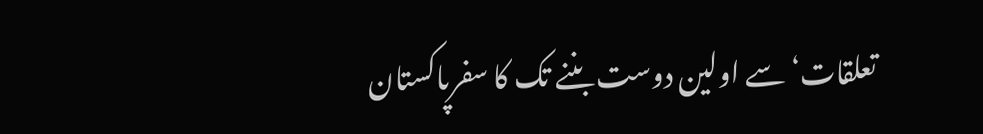تعلقات‘ سے اولین دوست بننے تک کا سفرپاکستان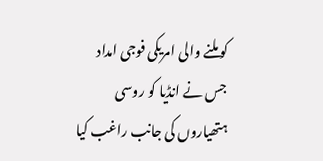کو ملنے والی امریکی فوجی امداد جس نے انڈیا کو روسی ہتھیاروں کی جانب راغب کیا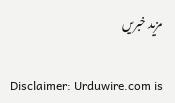مزید خبریں

Disclaimer: Urduwire.com is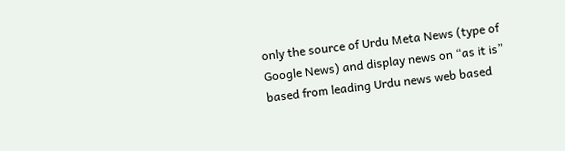only the source of Urdu Meta News (type of Google News) and display news on “as it is” based from leading Urdu news web based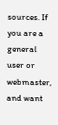sources. If you are a general user or webmaster, and want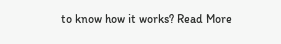to know how it works? Read More